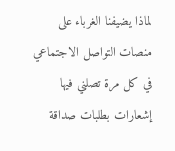لماذا يضيفنا الغرباء على منصات التواصل الاجتماعي
في كل مرة تصلني فيها إشعارات بطلبات صداقة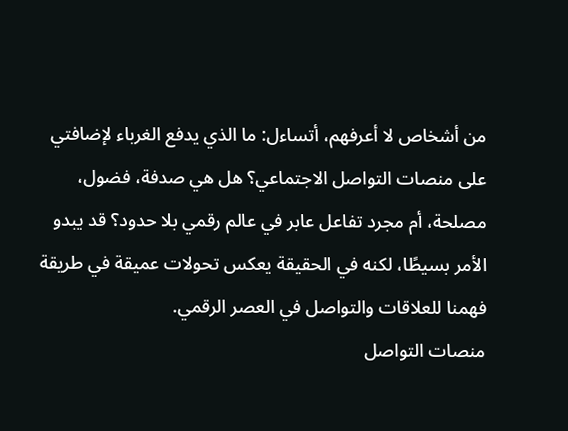من أشخاص لا أعرفهم، أتساءل: ما الذي يدفع الغرباء لإضافتي على منصات التواصل الاجتماعي؟ هل هي صدفة، فضول، مصلحة، أم مجرد تفاعل عابر في عالم رقمي بلا حدود؟ قد يبدو الأمر بسيطًا، لكنه في الحقيقة يعكس تحولات عميقة في طريقة فهمنا للعلاقات والتواصل في العصر الرقمي.
منصات التواصل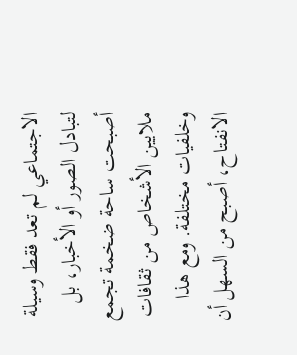الاجتماعي لم تعد فقط وسيلة لتبادل الصور أو الأخبار، بل أصبحت ساحة ضخمة تجمع ملايين الأشخاص من ثقافات وخلفيات مختلفة. ومع هذا الانفتاح، أصبح من السهل أن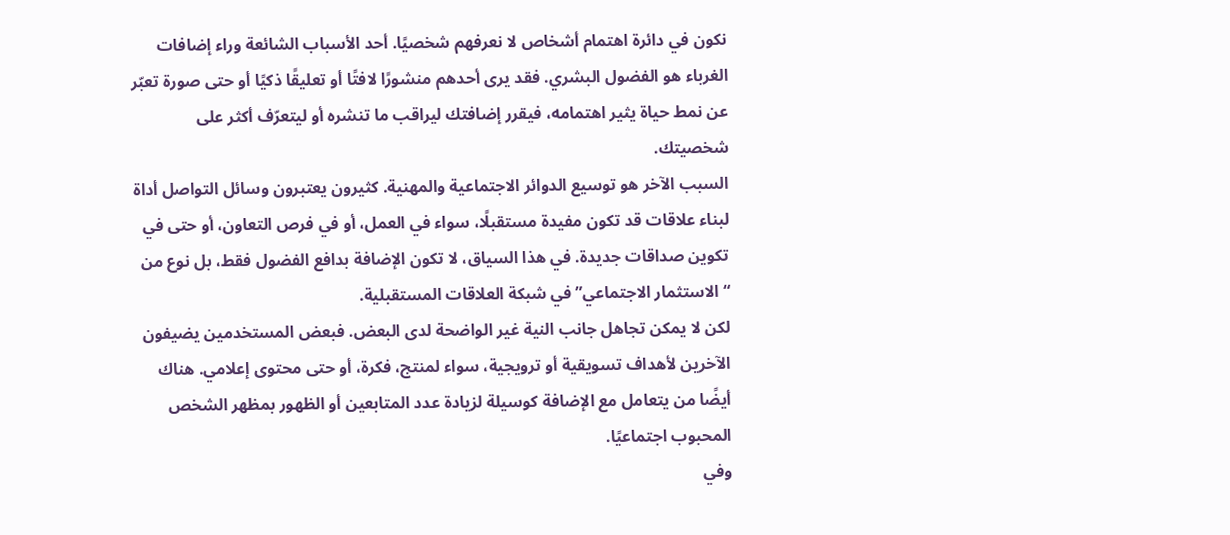نكون في دائرة اهتمام أشخاص لا نعرفهم شخصيًا. أحد الأسباب الشائعة وراء إضافات الغرباء هو الفضول البشري. فقد يرى أحدهم منشورًا لافتًا أو تعليقًا ذكيًا أو حتى صورة تعبّر عن نمط حياة يثير اهتمامه، فيقرر إضافتك ليراقب ما تنشره أو ليتعرّف أكثر على شخصيتك.
السبب الآخر هو توسيع الدوائر الاجتماعية والمهنية. كثيرون يعتبرون وسائل التواصل أداة لبناء علاقات قد تكون مفيدة مستقبلًا، سواء في العمل، أو في فرص التعاون، أو حتى في تكوين صداقات جديدة. في هذا السياق، لا تكون الإضافة بدافع الفضول فقط، بل نوع من “الاستثمار الاجتماعي” في شبكة العلاقات المستقبلية.
لكن لا يمكن تجاهل جانب النية غير الواضحة لدى البعض. فبعض المستخدمين يضيفون الآخرين لأهداف تسويقية أو ترويجية، سواء لمنتج، فكرة، أو حتى محتوى إعلامي. هناك أيضًا من يتعامل مع الإضافة كوسيلة لزيادة عدد المتابعين أو الظهور بمظهر الشخص المحبوب اجتماعيًا.
وفي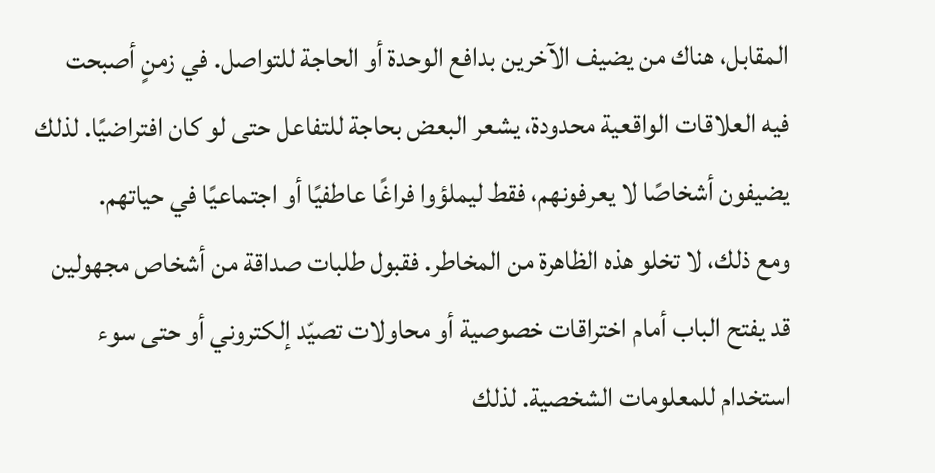المقابل، هناك من يضيف الآخرين بدافع الوحدة أو الحاجة للتواصل. في زمنٍ أصبحت فيه العلاقات الواقعية محدودة، يشعر البعض بحاجة للتفاعل حتى لو كان افتراضيًا. لذلك يضيفون أشخاصًا لا يعرفونهم، فقط ليملؤوا فراغًا عاطفيًا أو اجتماعيًا في حياتهم.
ومع ذلك، لا تخلو هذه الظاهرة من المخاطر. فقبول طلبات صداقة من أشخاص مجهولين قد يفتح الباب أمام اختراقات خصوصية أو محاولات تصيّد إلكتروني أو حتى سوء استخدام للمعلومات الشخصية. لذلك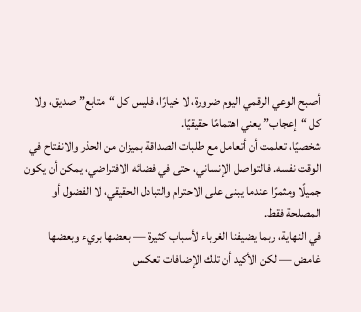أصبح الوعي الرقمي اليوم ضرورة، لا خيارًا، فليس كل “متابع” صديق، ولا كل “إعجاب” يعني اهتمامًا حقيقيًا.
شخصيًا، تعلمت أن أتعامل مع طلبات الصداقة بميزان من الحذر والانفتاح في الوقت نفسه. فالتواصل الإنساني، حتى في فضائه الافتراضي، يمكن أن يكون جميلًا ومثمرًا عندما يبنى على الاحترام والتبادل الحقيقي، لا الفضول أو المصلحة فقط.
في النهاية، ربما يضيفنا الغرباء لأسباب كثيرة — بعضها بريء وبعضها غامض — لكن الأكيد أن تلك الإضافات تعكس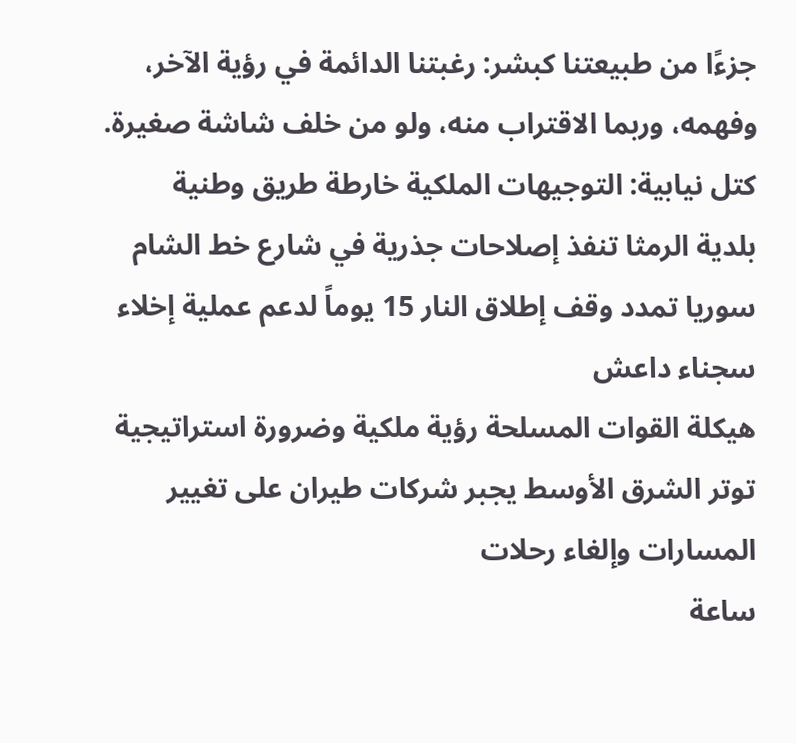جزءًا من طبيعتنا كبشر: رغبتنا الدائمة في رؤية الآخر، وفهمه، وربما الاقتراب منه، ولو من خلف شاشة صغيرة.
كتل نيابية: التوجيهات الملكية خارطة طريق وطنية
بلدية الرمثا تنفذ إصلاحات جذرية في شارع خط الشام
سوريا تمدد وقف إطلاق النار 15 يوماً لدعم عملية إخلاء سجناء داعش
هيكلة القوات المسلحة رؤية ملكية وضرورة استراتيجية
توتر الشرق الأوسط يجبر شركات طيران على تغيير المسارات وإلغاء رحلات
ساعة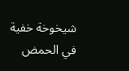شيخوخة خفية في الحمض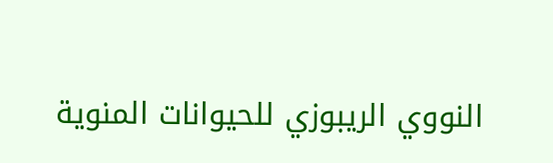النووي الريبوزي للحيوانات المنوية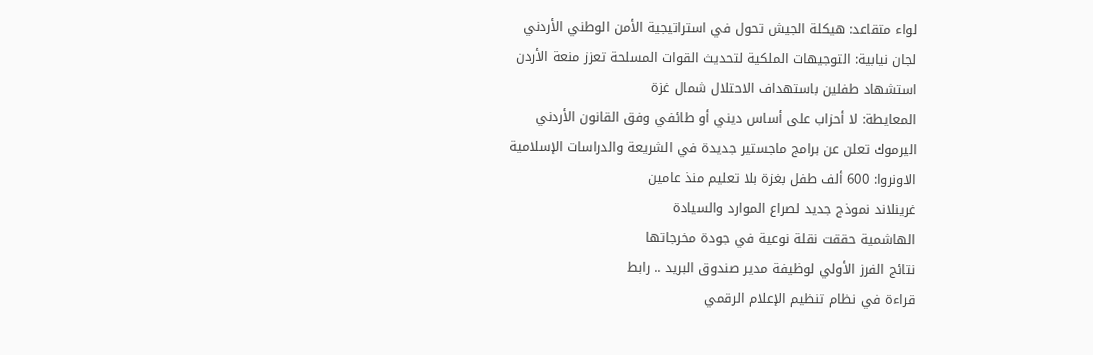لواء متقاعد: هيكلة الجيش تحول في استراتيجية الأمن الوطني الأردني
لجان نيابية: التوجيهات الملكية لتحديث القوات المسلحة تعزز منعة الأردن
استشهاد طفلين باستهداف الاحتلال شمال غزة
المعايطة: لا أحزاب على أساس ديني أو طائفي وفق القانون الأردني
اليرموك تعلن عن برامج ماجستير جديدة في الشريعة والدراسات الإسلامية
الاونروا: 600 ألف طفل بغزة بلا تعليم منذ عامين
غرينلاند نموذج جديد لصراع الموارد والسيادة
الهاشمية حققت نقلة نوعية في جودة مخرجاتها
نتائج الفرز الأولي لوظيفة مدير صندوق البريد .. رابط
قراءة في نظام تنظيم الإعلام الرقمي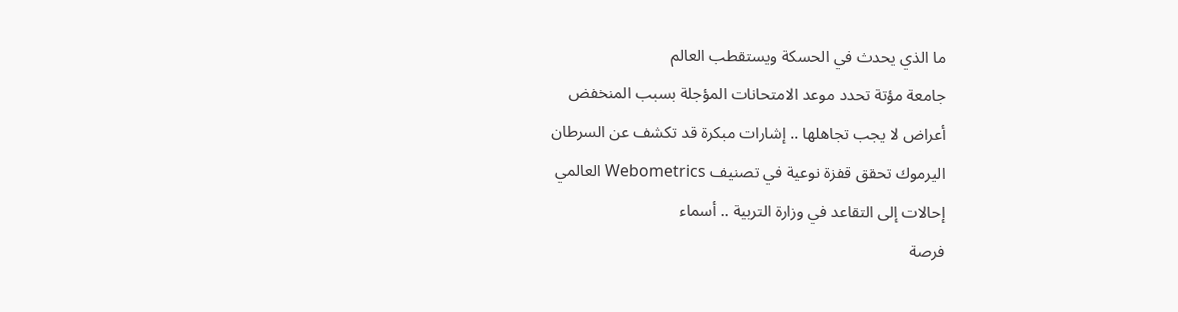ما الذي يحدث في الحسكة ويستقطب العالم
جامعة مؤتة تحدد موعد الامتحانات المؤجلة بسبب المنخفض
أعراض لا يجب تجاهلها .. إشارات مبكرة قد تكشف عن السرطان
اليرموك تحقق قفزة نوعية في تصنيف Webometrics العالمي
إحالات إلى التقاعد في وزارة التربية .. أسماء
فرصة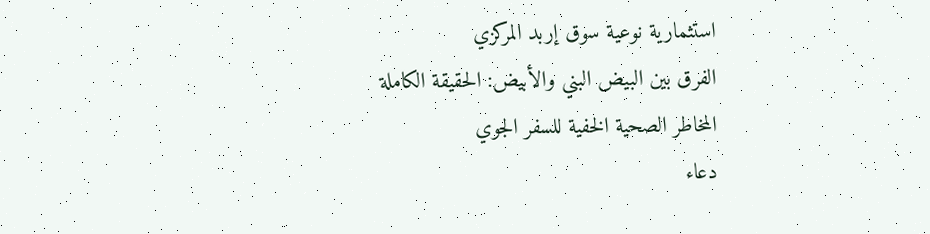استثمارية نوعية سوق إربد المركزي
الفرق بين البيض البني والأبيض: الحقيقة الكاملة
المخاطر الصحية الخفية للسفر الجوي
دعاء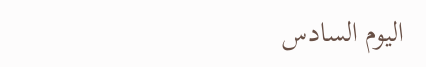اليوم السادس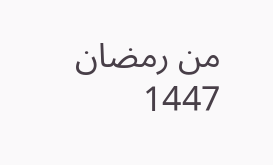من رمضان 1447